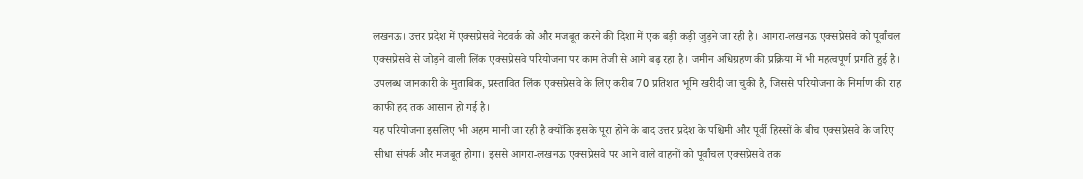लखनऊ। उत्तर प्रदेश में एक्सप्रेसवे नेटवर्क को और मजबूत करने की दिशा में एक बड़ी कड़ी जुड़ने जा रही है। आगरा-लखनऊ एक्सप्रेसवे को पूर्वांचल एक्सप्रेसवे से जोड़ने वाली लिंक एक्सप्रेसवे परियोजना पर काम तेजी से आगे बढ़ रहा है। जमीन अधिग्रहण की प्रक्रिया में भी महत्वपूर्ण प्रगति हुई है। उपलब्ध जानकारी के मुताबिक, प्रस्तावित लिंक एक्सप्रेसवे के लिए करीब 70 प्रतिशत भूमि खरीदी जा चुकी है, जिससे परियोजना के निर्माण की राह काफी हद तक आसान हो गई है।
यह परियोजना इसलिए भी अहम मानी जा रही है क्योंकि इसके पूरा होने के बाद उत्तर प्रदेश के पश्चिमी और पूर्वी हिस्सों के बीच एक्सप्रेसवे के जरिए सीधा संपर्क और मजबूत होगा। इससे आगरा-लखनऊ एक्सप्रेसवे पर आने वाले वाहनों को पूर्वांचल एक्सप्रेसवे तक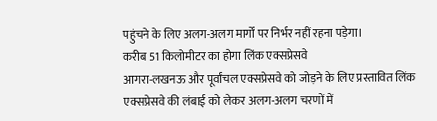पहुंचने के लिए अलग-अलग मार्गों पर निर्भर नहीं रहना पड़ेगा।
करीब 51 किलोमीटर का होगा लिंक एक्सप्रेसवे
आगरा-लखनऊ और पूर्वांचल एक्सप्रेसवे को जोड़ने के लिए प्रस्तावित लिंक एक्सप्रेसवे की लंबाई को लेकर अलग-अलग चरणों में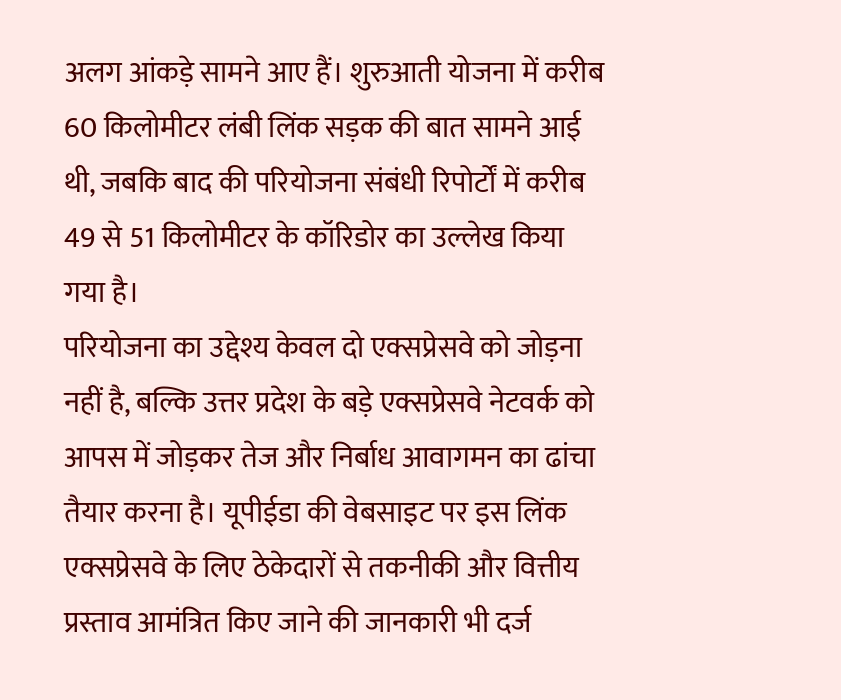अलग आंकड़े सामने आए हैं। शुरुआती योजना में करीब 60 किलोमीटर लंबी लिंक सड़क की बात सामने आई थी, जबकि बाद की परियोजना संबंधी रिपोर्टों में करीब 49 से 51 किलोमीटर के कॉरिडोर का उल्लेख किया गया है।
परियोजना का उद्देश्य केवल दो एक्सप्रेसवे को जोड़ना नहीं है, बल्कि उत्तर प्रदेश के बड़े एक्सप्रेसवे नेटवर्क को आपस में जोड़कर तेज और निर्बाध आवागमन का ढांचा तैयार करना है। यूपीईडा की वेबसाइट पर इस लिंक एक्सप्रेसवे के लिए ठेकेदारों से तकनीकी और वित्तीय प्रस्ताव आमंत्रित किए जाने की जानकारी भी दर्ज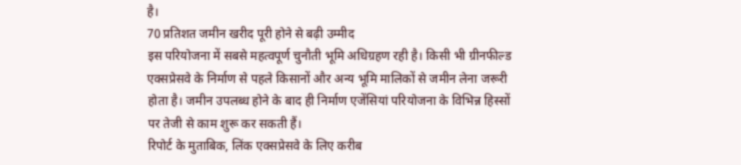है।
70 प्रतिशत जमीन खरीद पूरी होने से बढ़ी उम्मीद
इस परियोजना में सबसे महत्वपूर्ण चुनौती भूमि अधिग्रहण रही है। किसी भी ग्रीनफील्ड एक्सप्रेसवे के निर्माण से पहले किसानों और अन्य भूमि मालिकों से जमीन लेना जरूरी होता है। जमीन उपलब्ध होने के बाद ही निर्माण एजेंसियां परियोजना के विभिन्न हिस्सों पर तेजी से काम शुरू कर सकती हैं।
रिपोर्ट के मुताबिक, लिंक एक्सप्रेसवे के लिए करीब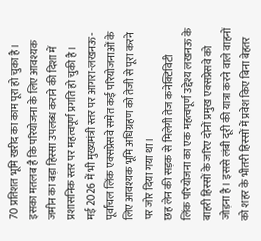70 प्रतिशत भूमि खरीद का काम पूरा हो चुका है। इसका मतलब है कि परियोजना के लिए आवश्यक जमीन का बड़ा हिस्सा उपलब्ध कराने की दिशा में प्रशासनिक स्तर पर महत्वपूर्ण प्रगति हो चुकी है।
मई 2026 में भी मुख्यमंत्री स्तर पर आगरा-लखनऊ-पूर्वांचल लिंक एक्सप्रेसवे समेत कई परियोजनाओं के लिए आवश्यक भूमि अधिग्रहण को तेजी से पूरा करने पर जोर दिया गया था।
छह लेन की सड़क से मिलेगी तेज कनेक्टिविटी
लिंक परियोजना का एक महत्वपूर्ण उद्देश्य लखनऊ के बाहरी हिस्सों के जरिए दोनों प्रमुख एक्सप्रेसवे को जोड़ना है। इससे लंबी दूरी की यात्रा करने वाले वाहनों को शहर के भीतरी हिस्सों में प्रवेश किए बिना बेहतर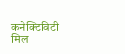कनेक्टिविटी मिल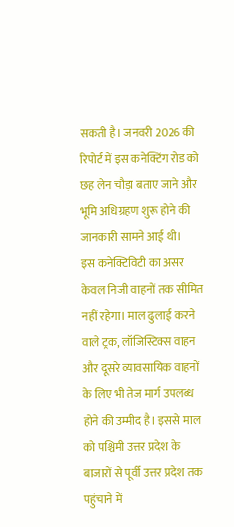सकती है। जनवरी 2026 की रिपोर्ट में इस कनेक्टिंग रोड को छह लेन चौड़ा बताए जाने और भूमि अधिग्रहण शुरू होने की जानकारी सामने आई थी।
इस कनेक्टिविटी का असर केवल निजी वाहनों तक सीमित नहीं रहेगा। माल ढुलाई करने वाले ट्रक, लॉजिस्टिक्स वाहन और दूसरे व्यावसायिक वाहनों के लिए भी तेज मार्ग उपलब्ध होने की उम्मीद है। इससे माल को पश्चिमी उत्तर प्रदेश के बाजारों से पूर्वी उत्तर प्रदेश तक पहुंचाने में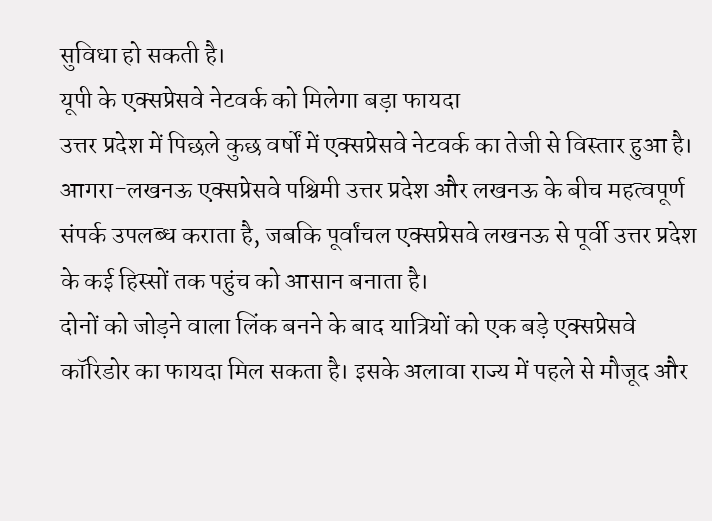सुविधा हो सकती है।
यूपी के एक्सप्रेसवे नेटवर्क को मिलेगा बड़ा फायदा
उत्तर प्रदेश में पिछले कुछ वर्षों में एक्सप्रेसवे नेटवर्क का तेजी से विस्तार हुआ है। आगरा-लखनऊ एक्सप्रेसवे पश्चिमी उत्तर प्रदेश और लखनऊ के बीच महत्वपूर्ण संपर्क उपलब्ध कराता है, जबकि पूर्वांचल एक्सप्रेसवे लखनऊ से पूर्वी उत्तर प्रदेश के कई हिस्सों तक पहुंच को आसान बनाता है।
दोनों को जोड़ने वाला लिंक बनने के बाद यात्रियों को एक बड़े एक्सप्रेसवे कॉरिडोर का फायदा मिल सकता है। इसके अलावा राज्य में पहले से मौजूद और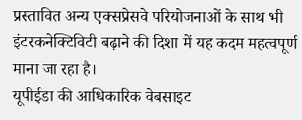प्रस्तावित अन्य एक्सप्रेसवे परियोजनाओं के साथ भी इंटरकनेक्टिविटी बढ़ाने की दिशा में यह कदम महत्वपूर्ण माना जा रहा है।
यूपीईडा की आधिकारिक वेबसाइट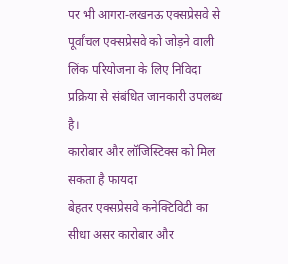पर भी आगरा-लखनऊ एक्सप्रेसवे से पूर्वांचल एक्सप्रेसवे को जोड़ने वाली लिंक परियोजना के लिए निविदा प्रक्रिया से संबंधित जानकारी उपलब्ध है।
कारोबार और लॉजिस्टिक्स को मिल सकता है फायदा
बेहतर एक्सप्रेसवे कनेक्टिविटी का सीधा असर कारोबार और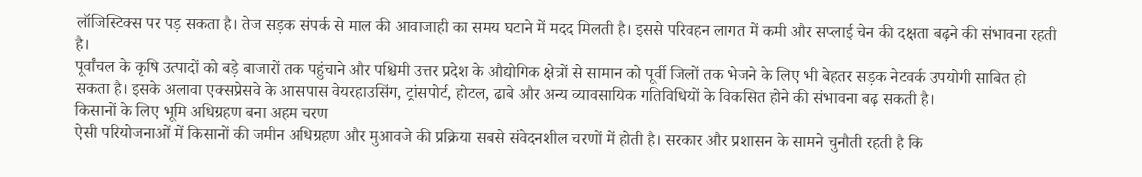लॉजिस्टिक्स पर पड़ सकता है। तेज सड़क संपर्क से माल की आवाजाही का समय घटाने में मदद मिलती है। इससे परिवहन लागत में कमी और सप्लाई चेन की दक्षता बढ़ने की संभावना रहती है।
पूर्वांचल के कृषि उत्पादों को बड़े बाजारों तक पहुंचाने और पश्चिमी उत्तर प्रदेश के औद्योगिक क्षेत्रों से सामान को पूर्वी जिलों तक भेजने के लिए भी बेहतर सड़क नेटवर्क उपयोगी साबित हो सकता है। इसके अलावा एक्सप्रेसवे के आसपास वेयरहाउसिंग, ट्रांसपोर्ट, होटल, ढाबे और अन्य व्यावसायिक गतिविधियों के विकसित होने की संभावना बढ़ सकती है।
किसानों के लिए भूमि अधिग्रहण बना अहम चरण
ऐसी परियोजनाओं में किसानों की जमीन अधिग्रहण और मुआवजे की प्रक्रिया सबसे संवेदनशील चरणों में होती है। सरकार और प्रशासन के सामने चुनौती रहती है कि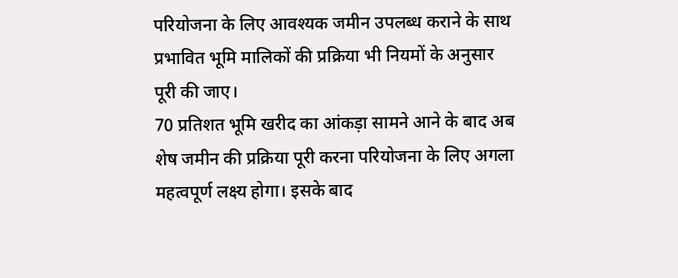परियोजना के लिए आवश्यक जमीन उपलब्ध कराने के साथ प्रभावित भूमि मालिकों की प्रक्रिया भी नियमों के अनुसार पूरी की जाए।
70 प्रतिशत भूमि खरीद का आंकड़ा सामने आने के बाद अब शेष जमीन की प्रक्रिया पूरी करना परियोजना के लिए अगला महत्वपूर्ण लक्ष्य होगा। इसके बाद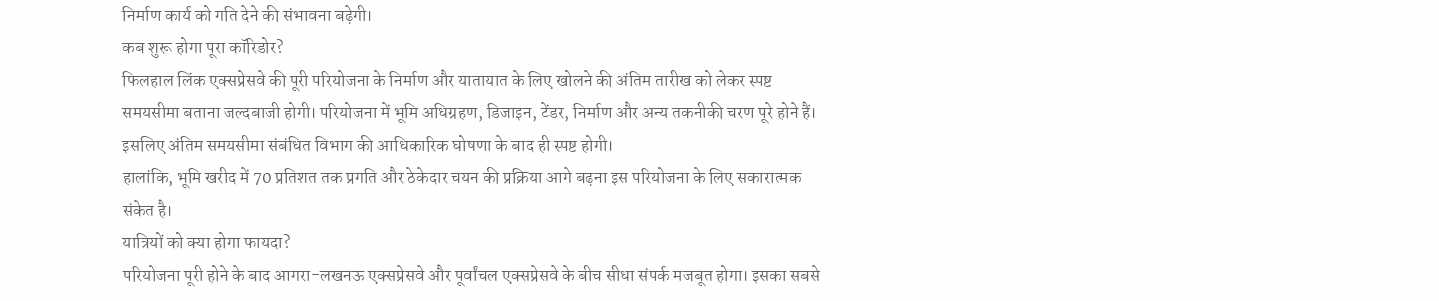निर्माण कार्य को गति देने की संभावना बढ़ेगी।
कब शुरू होगा पूरा कॉरिडोर?
फिलहाल लिंक एक्सप्रेसवे की पूरी परियोजना के निर्माण और यातायात के लिए खोलने की अंतिम तारीख को लेकर स्पष्ट समयसीमा बताना जल्दबाजी होगी। परियोजना में भूमि अधिग्रहण, डिजाइन, टेंडर, निर्माण और अन्य तकनीकी चरण पूरे होने हैं। इसलिए अंतिम समयसीमा संबंधित विभाग की आधिकारिक घोषणा के बाद ही स्पष्ट होगी।
हालांकि, भूमि खरीद में 70 प्रतिशत तक प्रगति और ठेकेदार चयन की प्रक्रिया आगे बढ़ना इस परियोजना के लिए सकारात्मक संकेत है।
यात्रियों को क्या होगा फायदा?
परियोजना पूरी होने के बाद आगरा-लखनऊ एक्सप्रेसवे और पूर्वांचल एक्सप्रेसवे के बीच सीधा संपर्क मजबूत होगा। इसका सबसे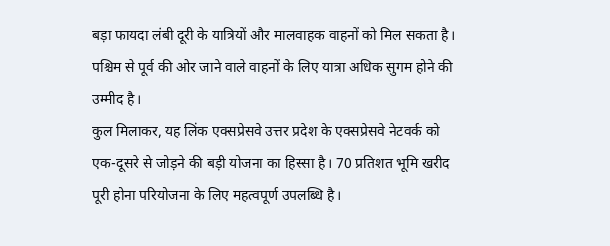बड़ा फायदा लंबी दूरी के यात्रियों और मालवाहक वाहनों को मिल सकता है। पश्चिम से पूर्व की ओर जाने वाले वाहनों के लिए यात्रा अधिक सुगम होने की उम्मीद है।
कुल मिलाकर, यह लिंक एक्सप्रेसवे उत्तर प्रदेश के एक्सप्रेसवे नेटवर्क को एक-दूसरे से जोड़ने की बड़ी योजना का हिस्सा है। 70 प्रतिशत भूमि खरीद पूरी होना परियोजना के लिए महत्वपूर्ण उपलब्धि है।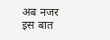अब नजर इस बात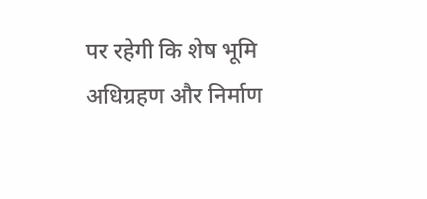पर रहेगी कि शेष भूमि अधिग्रहण और निर्माण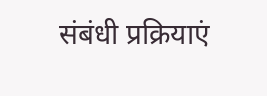संबंधी प्रक्रियाएं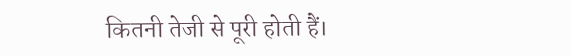कितनी तेजी से पूरी होती हैं।